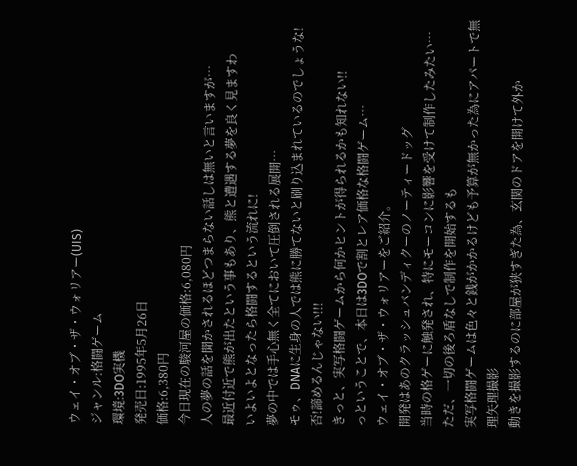ウェイ・オブ・ザ・ウォリアー(UIS)
ジャンル:格闘ゲーム
環境:3DO実機
発売日:1995年5月26日
価格:6,380円
今日現在の駿河屋の価格:6,080円
人の夢の話を聞かされるほどつまらない話しは無いと言いますが…
最近付近で熊が出たという事もあり、熊と遭遇する夢を良く見ますわ
いよいよとなったら格闘するという流れに!
夢の中では手心無く全てにおいて圧倒される展開…
モゥ、DNAに生身の人では熊に勝てないと刷り込まれているのでしょうな!
否!諦めるんじゃない!!!
きっと、実写格闘ゲームから何かヒントが得られるかも知れない!!
っということで、本日は3DOで割とレア価格な格闘ゲーム…
ウェイ・オブ・ザ・ウォリアーをご紹介。
開発はあのクラッシュバンディクーのノーティードッグ
当時の格ゲーに触発され、特にモーコンに影響を受けて制作したみたい…
ただ、一切の後ろ盾なしで制作を開始するも
実写格闘ゲームは色々と銭がかかるけども予算が無かった為にアパートで無理矢理撮影
動きを撮影するのに部屋が狭すぎた為、玄関のドアを開けて外か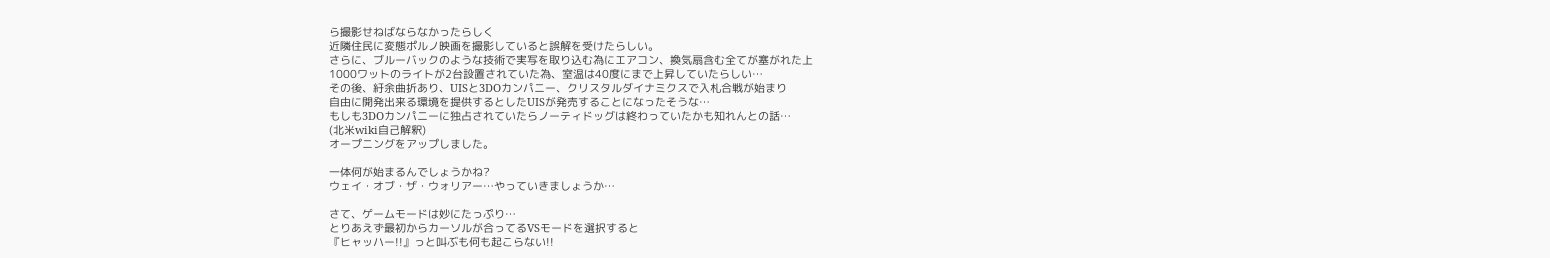ら撮影せねばならなかったらしく
近隣住民に変態ポルノ映画を撮影していると誤解を受けたらしい。
さらに、ブルーバックのような技術で実写を取り込む為にエアコン、換気扇含む全てが塞がれた上
1000ワットのライトが2台設置されていた為、室温は40度にまで上昇していたらしい…
その後、紆余曲折あり、UISと3DOカンパニー、クリスタルダイナミクスで入札合戦が始まり
自由に開発出来る環境を提供するとしたUISが発売することになったそうな…
もしも3DOカンパニーに独占されていたらノーティドッグは終わっていたかも知れんとの話…
(北米wiki自己解釈)
オープニングをアップしました。

一体何が始まるんでしょうかね?
ウェイ・オブ・ザ・ウォリアー…やっていきましょうか…

さて、ゲームモードは妙にたっぷり…
とりあえず最初からカーソルが合ってるVSモードを選択すると
『ヒャッハー!!』っと叫ぶも何も起こらない!!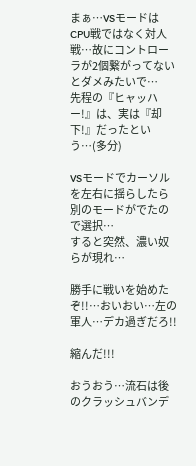まぁ…VSモードはCPU戦ではなく対人戦…故にコントローラが2個繋がってないとダメみたいで…
先程の『ヒャッハー!』は、実は『却下!』だったという…(多分)

VSモードでカーソルを左右に揺らしたら別のモードがでたので選択…
すると突然、濃い奴らが現れ…

勝手に戦いを始めたぞ!!…おいおい…左の軍人…デカ過ぎだろ!!

縮んだ!!!

おうおう…流石は後のクラッシュバンデ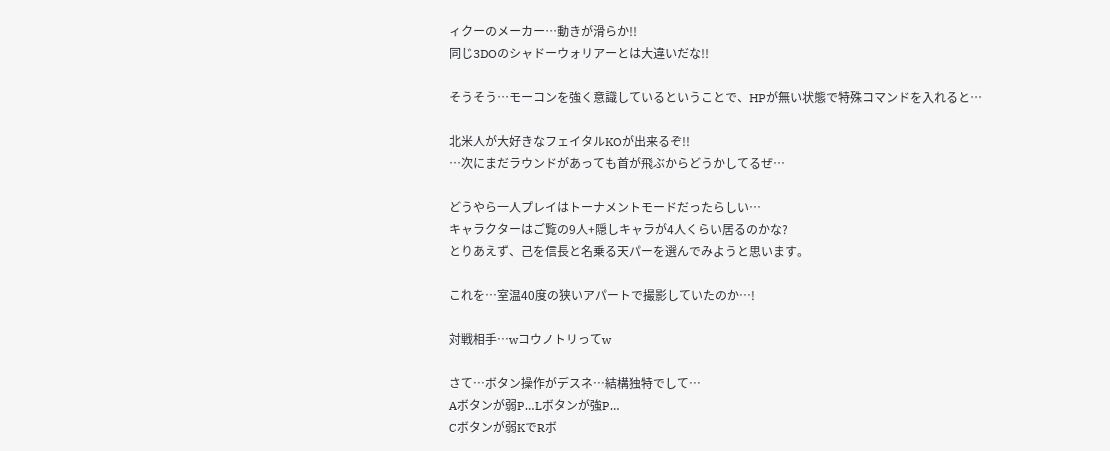ィクーのメーカー…動きが滑らか!!
同じ3DOのシャドーウォリアーとは大違いだな!!

そうそう…モーコンを強く意識しているということで、HPが無い状態で特殊コマンドを入れると…

北米人が大好きなフェイタルKOが出来るぞ!!
…次にまだラウンドがあっても首が飛ぶからどうかしてるぜ…

どうやら一人プレイはトーナメントモードだったらしい…
キャラクターはご覧の9人+隠しキャラが4人くらい居るのかな?
とりあえず、己を信長と名乗る天パーを選んでみようと思います。

これを…室温40度の狭いアパートで撮影していたのか…!

対戦相手…wコウノトリってw

さて…ボタン操作がデスネ…結構独特でして…
Aボタンが弱P…Lボタンが強P…
Cボタンが弱KでRボ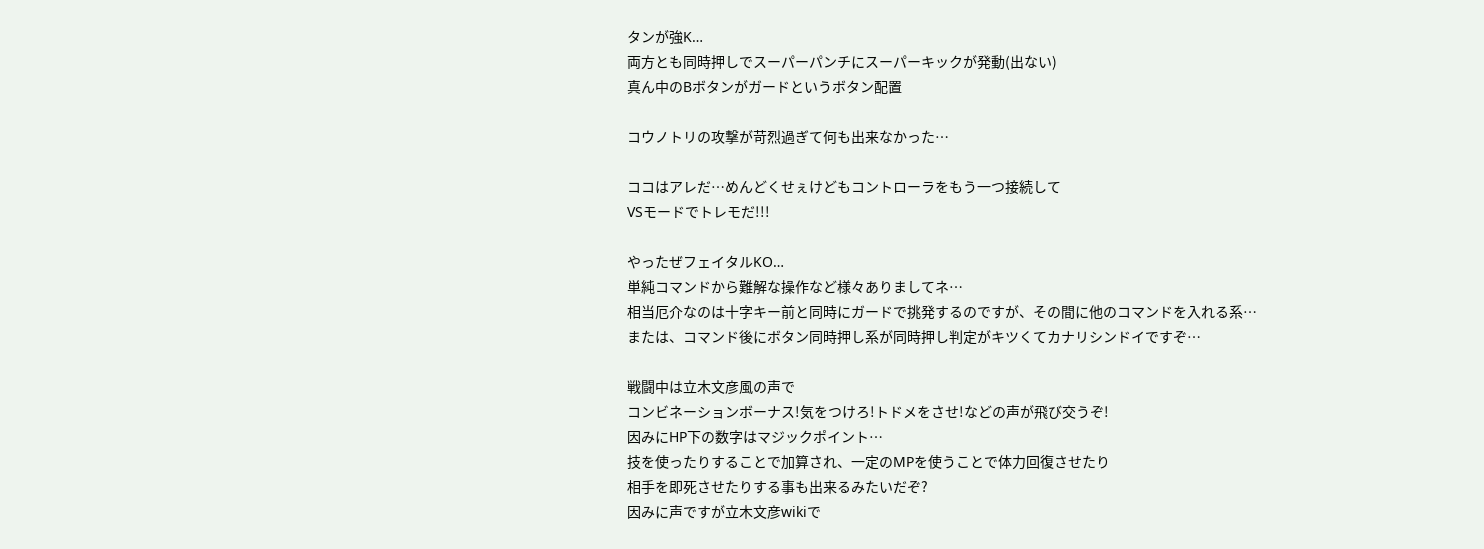タンが強K…
両方とも同時押しでスーパーパンチにスーパーキックが発動(出ない)
真ん中のBボタンがガードというボタン配置

コウノトリの攻撃が苛烈過ぎて何も出来なかった…

ココはアレだ…めんどくせぇけどもコントローラをもう一つ接続して
VSモードでトレモだ!!!

やったぜフェイタルKO…
単純コマンドから難解な操作など様々ありましてネ…
相当厄介なのは十字キー前と同時にガードで挑発するのですが、その間に他のコマンドを入れる系…
または、コマンド後にボタン同時押し系が同時押し判定がキツくてカナリシンドイですぞ…

戦闘中は立木文彦風の声で
コンビネーションボーナス!気をつけろ!トドメをさせ!などの声が飛び交うぞ!
因みにHP下の数字はマジックポイント…
技を使ったりすることで加算され、一定のMPを使うことで体力回復させたり
相手を即死させたりする事も出来るみたいだぞ?
因みに声ですが立木文彦wikiで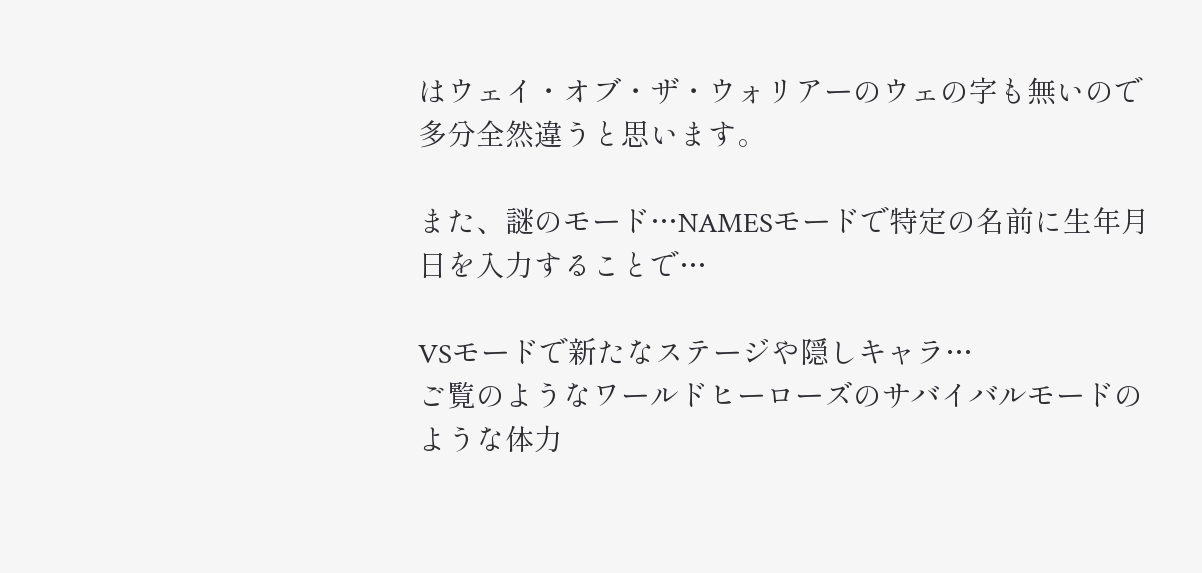はウェイ・オブ・ザ・ウォリアーのウェの字も無いので
多分全然違うと思います。

また、謎のモード…NAMESモードで特定の名前に生年月日を入力することで…

VSモードで新たなステージや隠しキャラ…
ご覧のようなワールドヒーローズのサバイバルモードのような体力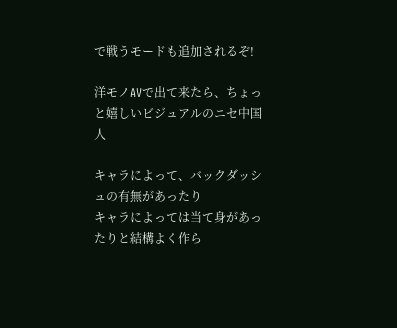で戦うモードも追加されるぞ!

洋モノAVで出て来たら、ちょっと嬉しいビジュアルのニセ中国人

キャラによって、バックダッシュの有無があったり
キャラによっては当て身があったりと結構よく作ら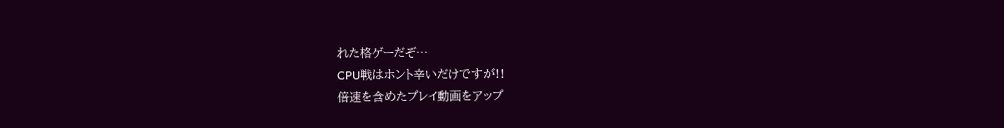れた格ゲーだぞ…
CPU戦はホント辛いだけですが!!
倍速を含めたプレイ動画をアップ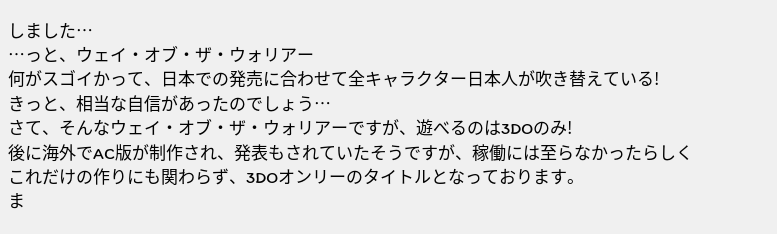しました…
…っと、ウェイ・オブ・ザ・ウォリアー
何がスゴイかって、日本での発売に合わせて全キャラクター日本人が吹き替えている!
きっと、相当な自信があったのでしょう…
さて、そんなウェイ・オブ・ザ・ウォリアーですが、遊べるのは3DOのみ!
後に海外でAC版が制作され、発表もされていたそうですが、稼働には至らなかったらしく
これだけの作りにも関わらず、3DOオンリーのタイトルとなっております。
ま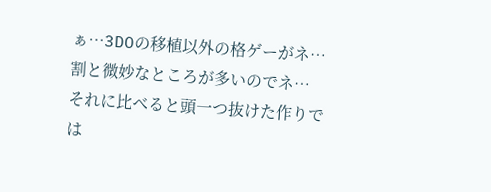ぁ…3DOの移植以外の格ゲーがネ…割と微妙なところが多いのでネ…
それに比べると頭一つ抜けた作りでは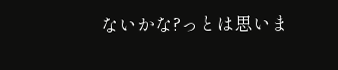ないかな?っとは思いま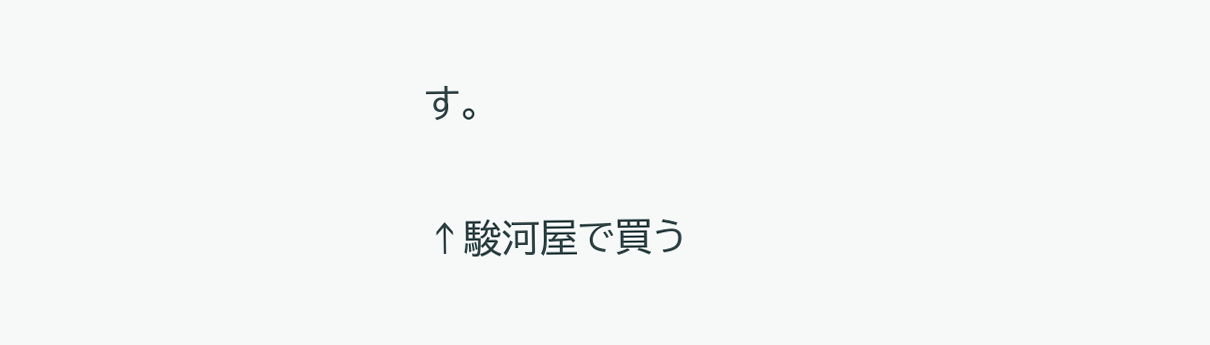す。

↑駿河屋で買う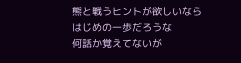熊と戦うヒントが欲しいならはじめの一歩だろうな
何話か覚えてないが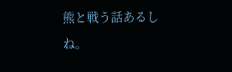熊と戦う話あるしね。